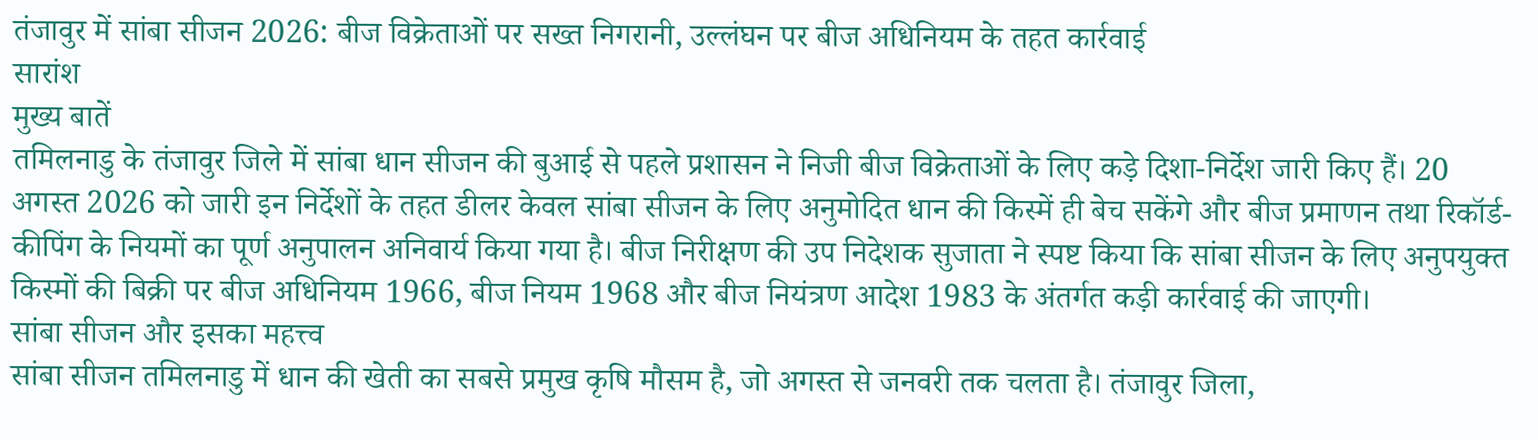तंजावुर में सांबा सीजन 2026: बीज विक्रेताओं पर सख्त निगरानी, उल्लंघन पर बीज अधिनियम के तहत कार्रवाई
सारांश
मुख्य बातें
तमिलनाडु के तंजावुर जिले में सांबा धान सीजन की बुआई से पहले प्रशासन ने निजी बीज विक्रेताओं के लिए कड़े दिशा-निर्देश जारी किए हैं। 20 अगस्त 2026 को जारी इन निर्देशों के तहत डीलर केवल सांबा सीजन के लिए अनुमोदित धान की किस्में ही बेच सकेंगे और बीज प्रमाणन तथा रिकॉर्ड-कीपिंग के नियमों का पूर्ण अनुपालन अनिवार्य किया गया है। बीज निरीक्षण की उप निदेशक सुजाता ने स्पष्ट किया कि सांबा सीजन के लिए अनुपयुक्त किस्मों की बिक्री पर बीज अधिनियम 1966, बीज नियम 1968 और बीज नियंत्रण आदेश 1983 के अंतर्गत कड़ी कार्रवाई की जाएगी।
सांबा सीजन और इसका महत्त्व
सांबा सीजन तमिलनाडु में धान की खेती का सबसे प्रमुख कृषि मौसम है, जो अगस्त से जनवरी तक चलता है। तंजावुर जिला,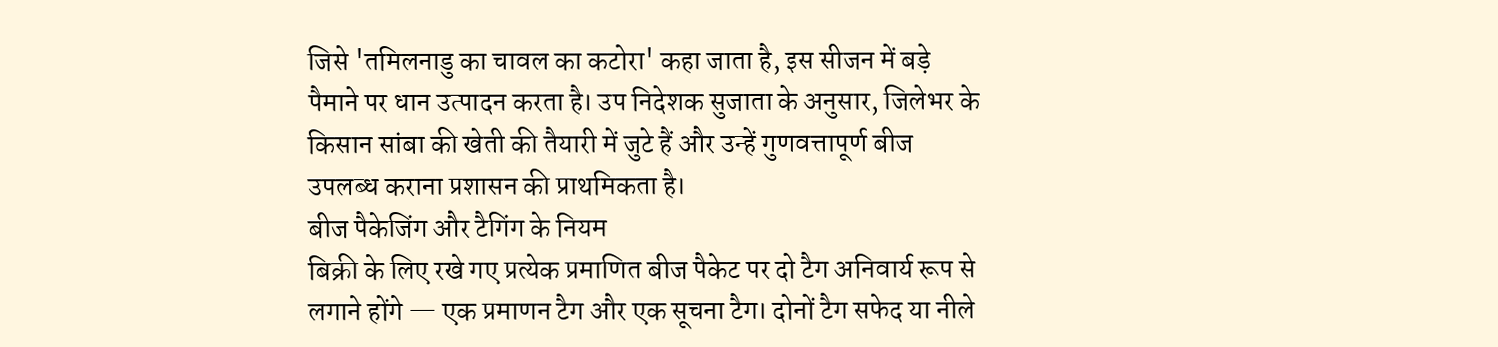जिसे 'तमिलनाडु का चावल का कटोरा' कहा जाता है, इस सीजन में बड़े पैमाने पर धान उत्पादन करता है। उप निदेशक सुजाता के अनुसार, जिलेभर के किसान सांबा की खेती की तैयारी में जुटे हैं और उन्हें गुणवत्तापूर्ण बीज उपलब्ध कराना प्रशासन की प्राथमिकता है।
बीज पैकेजिंग और टैगिंग के नियम
बिक्री के लिए रखे गए प्रत्येक प्रमाणित बीज पैकेट पर दो टैग अनिवार्य रूप से लगाने होंगे — एक प्रमाणन टैग और एक सूचना टैग। दोनों टैग सफेद या नीले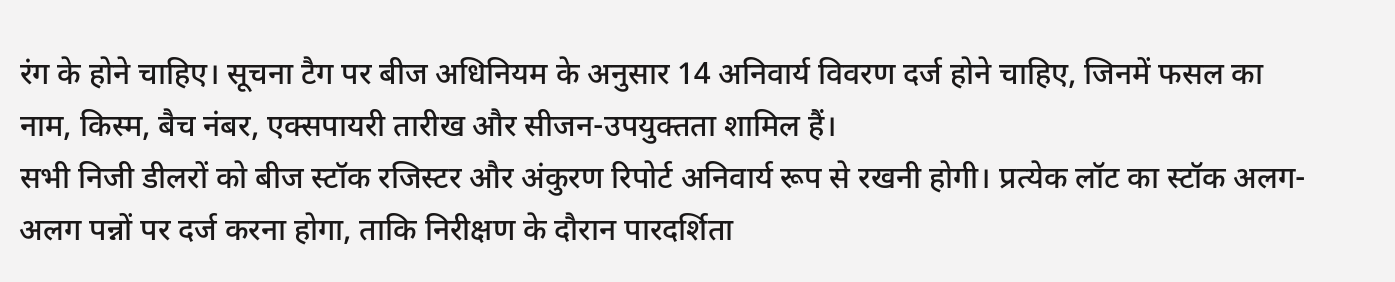रंग के होने चाहिए। सूचना टैग पर बीज अधिनियम के अनुसार 14 अनिवार्य विवरण दर्ज होने चाहिए, जिनमें फसल का नाम, किस्म, बैच नंबर, एक्सपायरी तारीख और सीजन-उपयुक्तता शामिल हैं।
सभी निजी डीलरों को बीज स्टॉक रजिस्टर और अंकुरण रिपोर्ट अनिवार्य रूप से रखनी होगी। प्रत्येक लॉट का स्टॉक अलग-अलग पन्नों पर दर्ज करना होगा, ताकि निरीक्षण के दौरान पारदर्शिता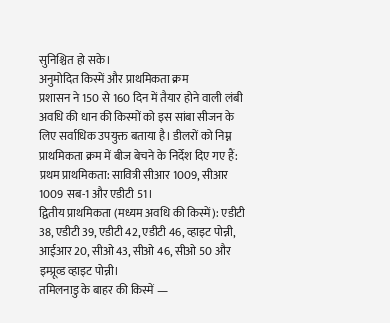सुनिश्चित हो सके।
अनुमोदित किस्में और प्राथमिकता क्रम
प्रशासन ने 150 से 160 दिन में तैयार होने वाली लंबी अवधि की धान की किस्मों को इस सांबा सीजन के लिए सर्वाधिक उपयुक्त बताया है। डीलरों को निम्न प्राथमिकता क्रम में बीज बेचने के निर्देश दिए गए हैं:
प्रथम प्राथमिकता: सावित्री सीआर 1009, सीआर 1009 सब-1 और एडीटी 51।
द्वितीय प्राथमिकता (मध्यम अवधि की किस्में): एडीटी 38, एडीटी 39, एडीटी 42, एडीटी 46, व्हाइट पोन्नी, आईआर 20, सीओ 43, सीओ 46, सीओ 50 और इम्प्रूव्ड व्हाइट पोन्नी।
तमिलनाडु के बाहर की किस्में —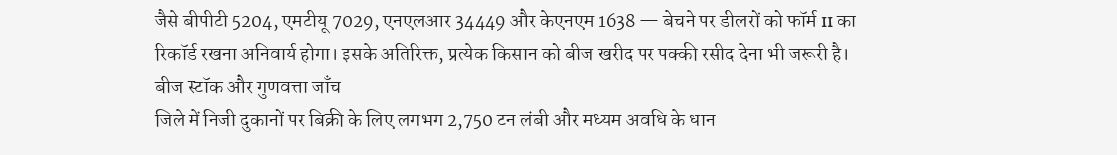जैसे बीपीटी 5204, एमटीयू 7029, एनएलआर 34449 और केएनएम 1638 — बेचने पर डीलरों को फॉर्म II का रिकॉर्ड रखना अनिवार्य होगा। इसके अतिरिक्त, प्रत्येक किसान को बीज खरीद पर पक्की रसीद देना भी जरूरी है।
बीज स्टॉक और गुणवत्ता जाँच
जिले में निजी दुकानों पर बिक्री के लिए लगभग 2,750 टन लंबी और मध्यम अवधि के धान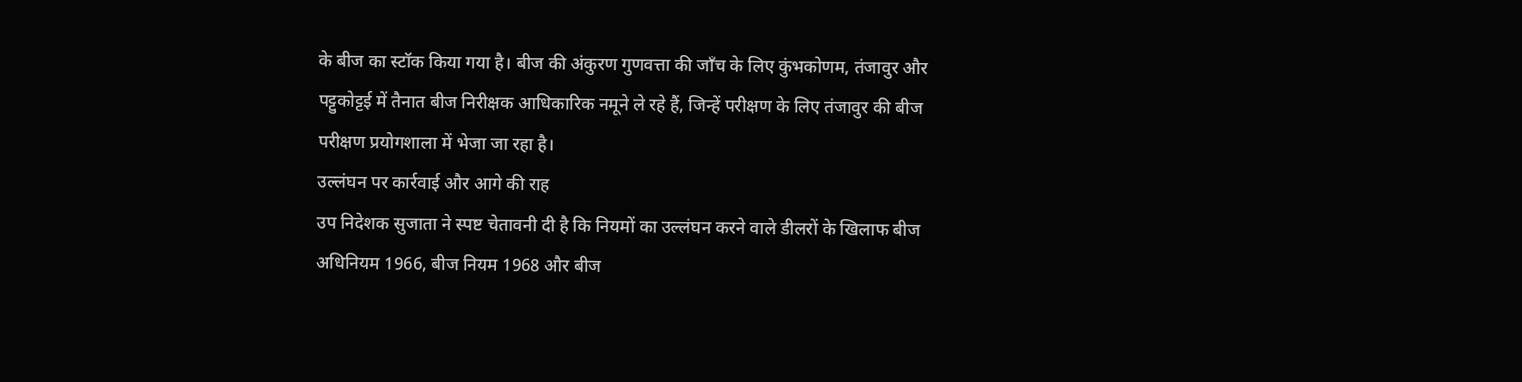के बीज का स्टॉक किया गया है। बीज की अंकुरण गुणवत्ता की जाँच के लिए कुंभकोणम, तंजावुर और पट्टुकोट्टई में तैनात बीज निरीक्षक आधिकारिक नमूने ले रहे हैं, जिन्हें परीक्षण के लिए तंजावुर की बीज परीक्षण प्रयोगशाला में भेजा जा रहा है।
उल्लंघन पर कार्रवाई और आगे की राह
उप निदेशक सुजाता ने स्पष्ट चेतावनी दी है कि नियमों का उल्लंघन करने वाले डीलरों के खिलाफ बीज अधिनियम 1966, बीज नियम 1968 और बीज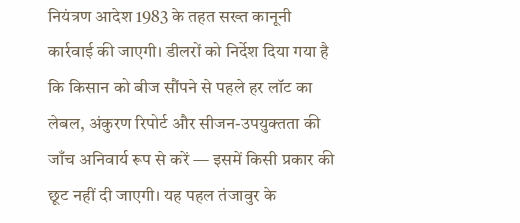नियंत्रण आदेश 1983 के तहत सख्त कानूनी कार्रवाई की जाएगी। डीलरों को निर्देश दिया गया है कि किसान को बीज सौंपने से पहले हर लॉट का लेबल, अंकुरण रिपोर्ट और सीजन-उपयुक्तता की जाँच अनिवार्य रूप से करें — इसमें किसी प्रकार की छूट नहीं दी जाएगी। यह पहल तंजावुर के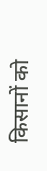किसानों को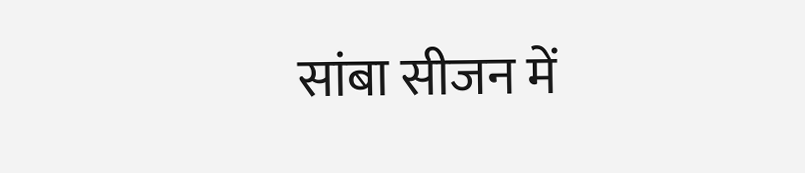सांबा सीजन में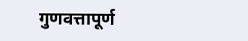गुणवत्तापूर्ण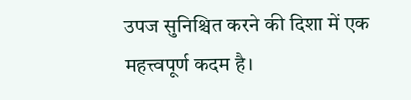उपज सुनिश्चित करने की दिशा में एक महत्त्वपूर्ण कदम है।